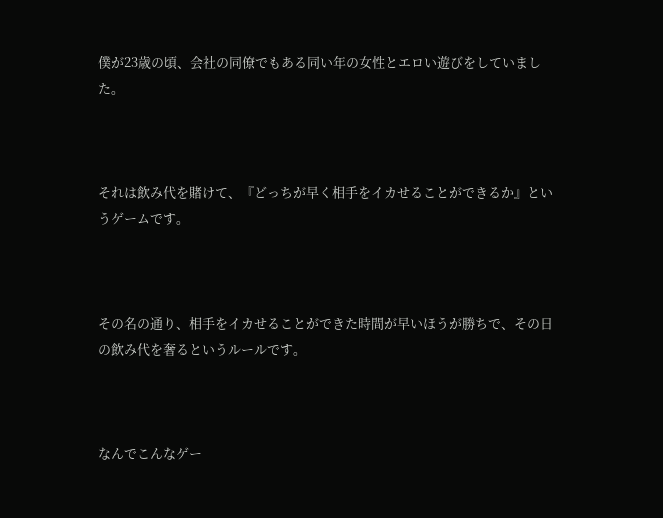僕が23歳の頃、会社の同僚でもある同い年の女性とエロい遊びをしていました。



それは飲み代を賭けて、『どっちが早く相手をイカせることができるか』というゲームです。



その名の通り、相手をイカせることができた時間が早いほうが勝ちで、その日の飲み代を奢るというルールです。



なんでこんなゲー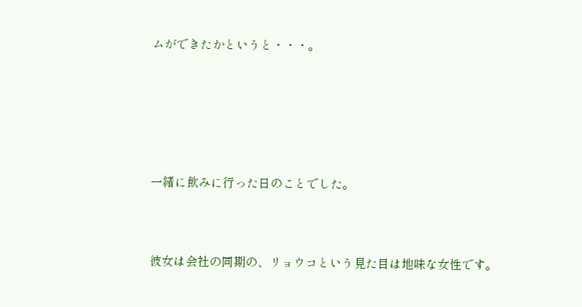ムができたかというと・・・。






一緒に飲みに行った日のことでした。



彼女は会社の同期の、リョウコという見た目は地味な女性です。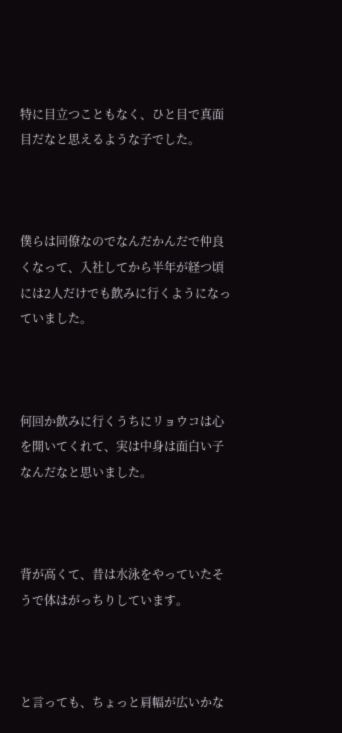特に目立つこともなく、ひと目で真面目だなと思えるような子でした。



僕らは同僚なのでなんだかんだで仲良くなって、入社してから半年が経つ頃には2人だけでも飲みに行くようになっていました。



何回か飲みに行くうちにリョウコは心を開いてくれて、実は中身は面白い子なんだなと思いました。



背が高くて、昔は水泳をやっていたそうで体はがっちりしています。



と言っても、ちょっと肩幅が広いかな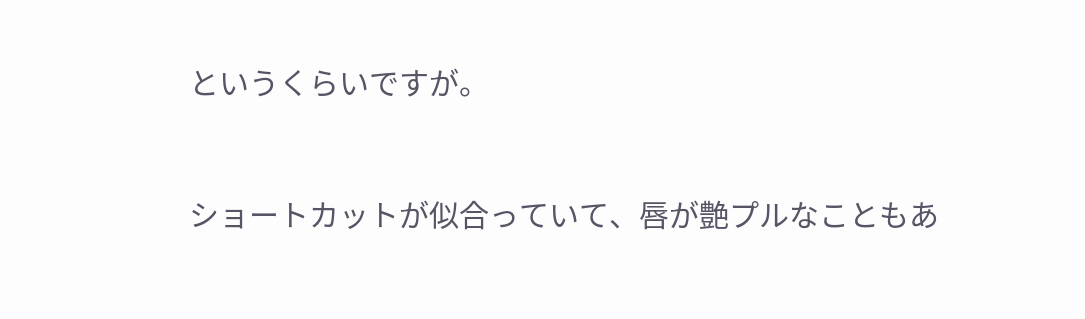というくらいですが。



ショートカットが似合っていて、唇が艶プルなこともあ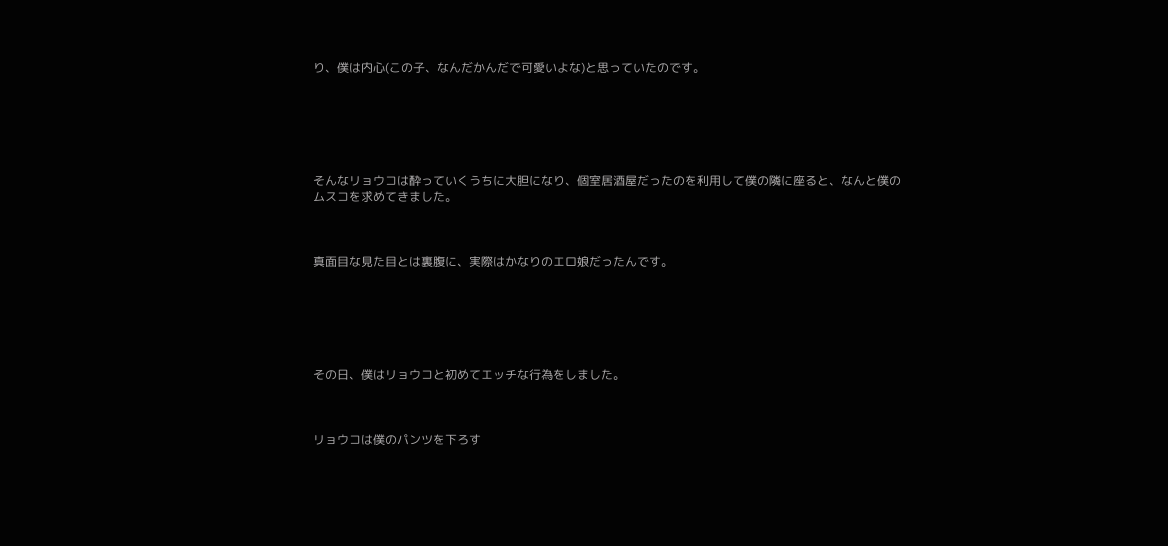り、僕は内心(この子、なんだかんだで可愛いよな)と思っていたのです。






そんなリョウコは酔っていくうちに大胆になり、個室居酒屋だったのを利用して僕の隣に座ると、なんと僕のムスコを求めてきました。



真面目な見た目とは裏腹に、実際はかなりのエロ娘だったんです。






その日、僕はリョウコと初めてエッチな行為をしました。



リョウコは僕のパンツを下ろす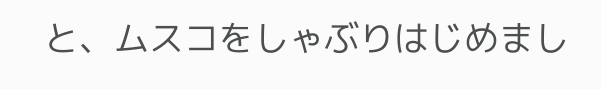と、ムスコをしゃぶりはじめまし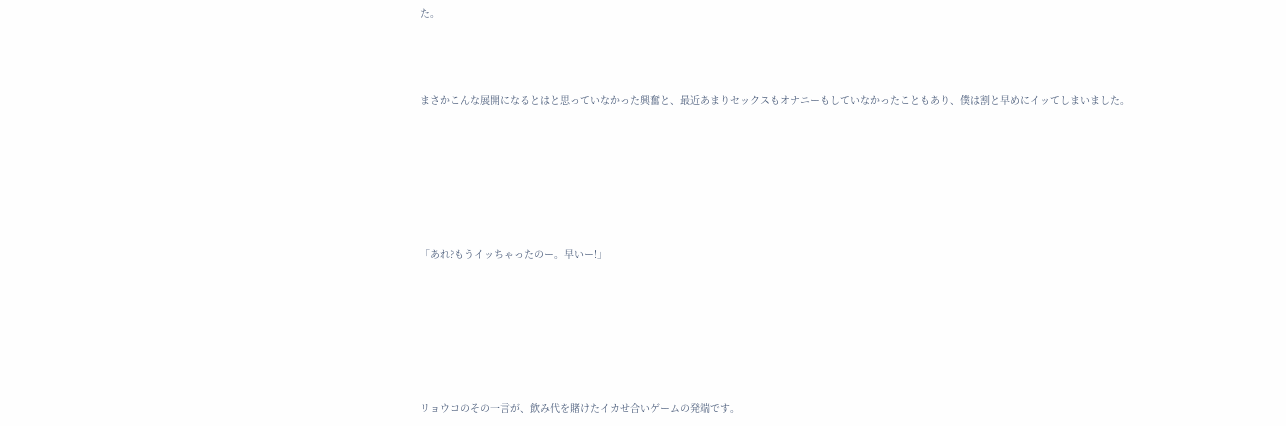た。



まさかこんな展開になるとはと思っていなかった興奮と、最近あまりセックスもオナニーもしていなかったこともあり、僕は割と早めにイッてしまいました。






「あれ?もうイッちゃったのー。早いー!」






リョウコのその一言が、飲み代を賭けたイカせ合いゲームの発端です。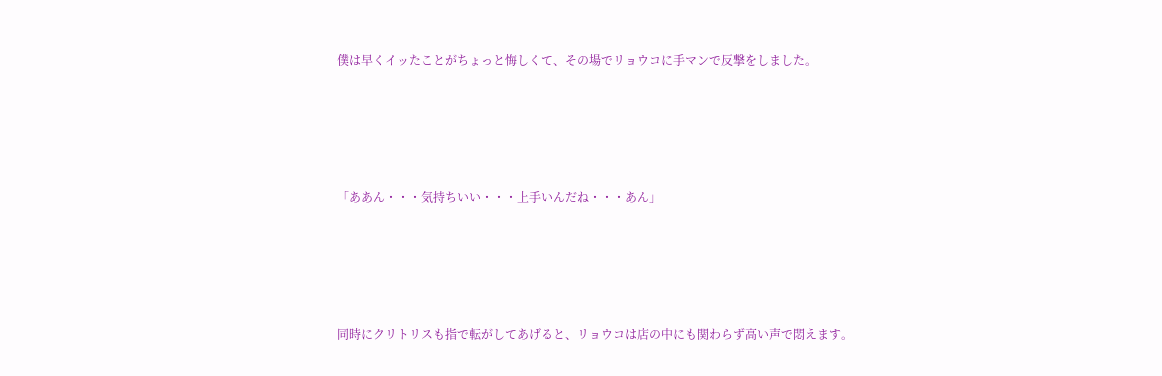僕は早くイッたことがちょっと悔しくて、その場でリョウコに手マンで反撃をしました。






「ああん・・・気持ちいい・・・上手いんだね・・・あん」






同時にクリトリスも指で転がしてあげると、リョウコは店の中にも関わらず高い声で悶えます。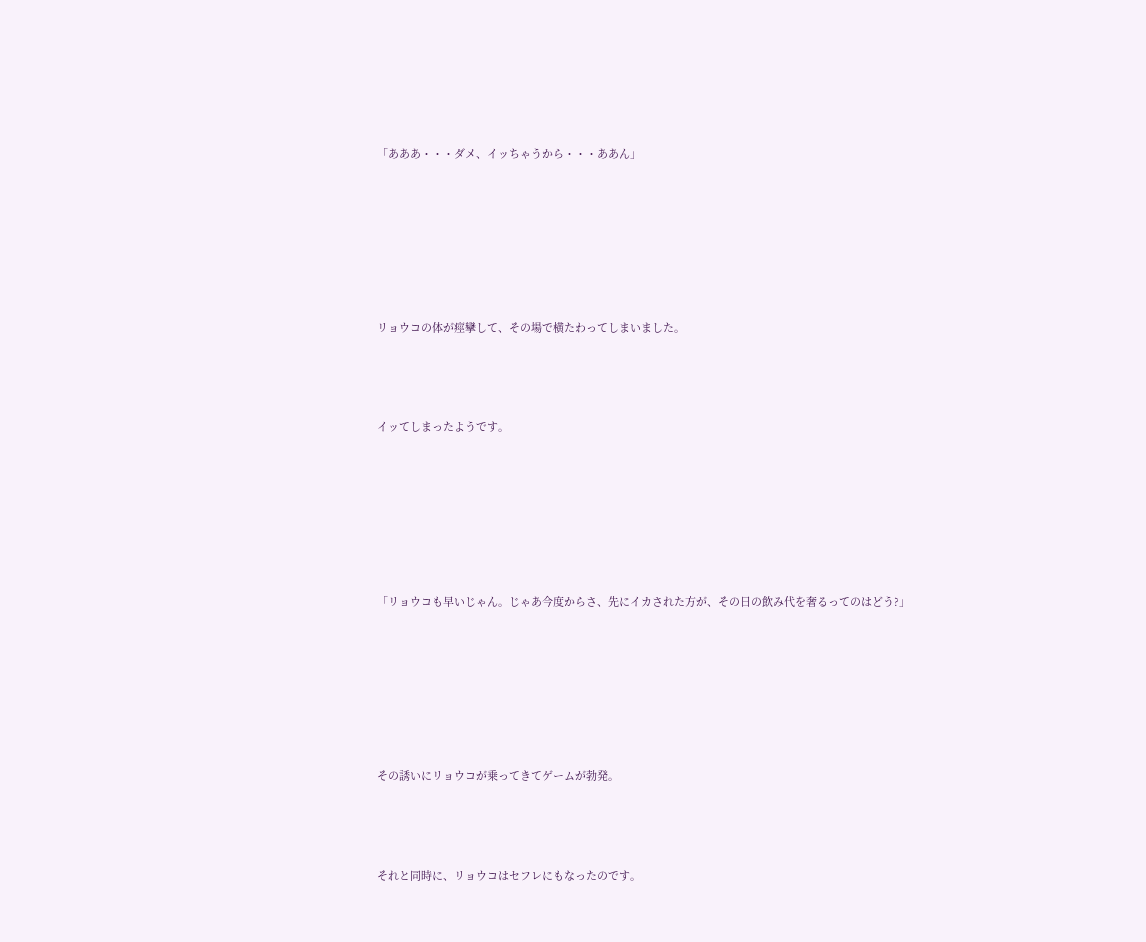「あああ・・・ダメ、イッちゃうから・・・ああん」






リョウコの体が痙攣して、その場で横たわってしまいました。



イッてしまったようです。






「リョウコも早いじゃん。じゃあ今度からさ、先にイカされた方が、その日の飲み代を奢るってのはどう?」






その誘いにリョウコが乗ってきてゲームが勃発。



それと同時に、リョウコはセフレにもなったのです。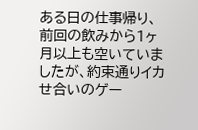ある日の仕事帰り、前回の飲みから1ヶ月以上も空いていましたが、約束通りイカせ合いのゲー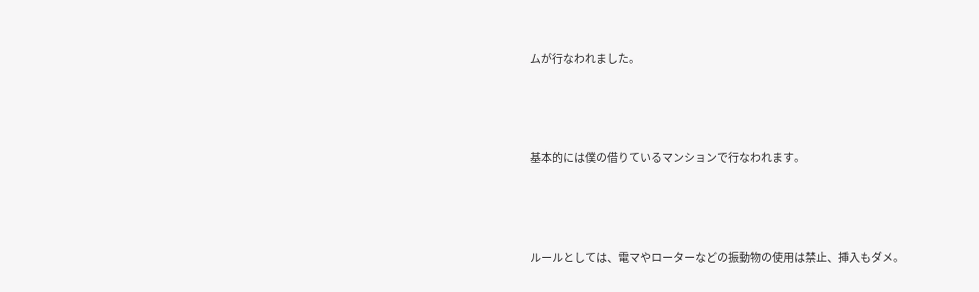ムが行なわれました。



基本的には僕の借りているマンションで行なわれます。



ルールとしては、電マやローターなどの振動物の使用は禁止、挿入もダメ。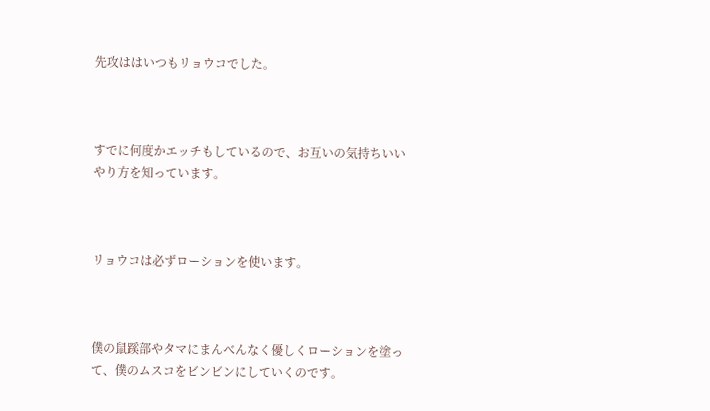先攻ははいつもリョウコでした。



すでに何度かエッチもしているので、お互いの気持ちいいやり方を知っています。



リョウコは必ずローションを使います。



僕の鼠蹊部やタマにまんべんなく優しくローションを塗って、僕のムスコをビンビンにしていくのです。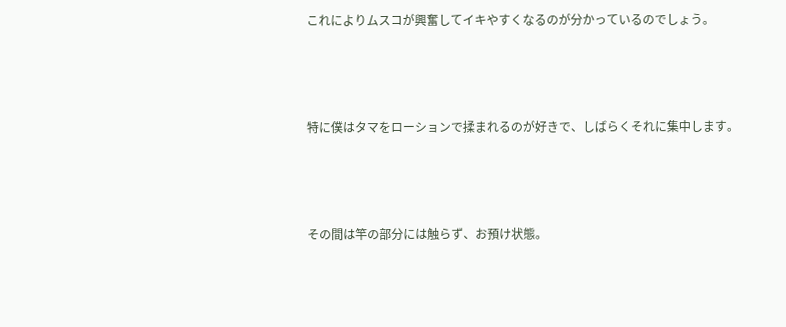これによりムスコが興奮してイキやすくなるのが分かっているのでしょう。



特に僕はタマをローションで揉まれるのが好きで、しばらくそれに集中します。



その間は竿の部分には触らず、お預け状態。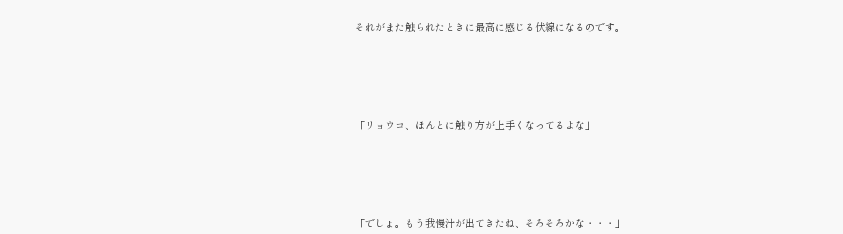それがまた触られたときに最高に感じる伏線になるのです。






「リョウコ、ほんとに触り方が上手くなってるよな」






「でしょ。もう我慢汁が出てきたね、そろそろかな・・・」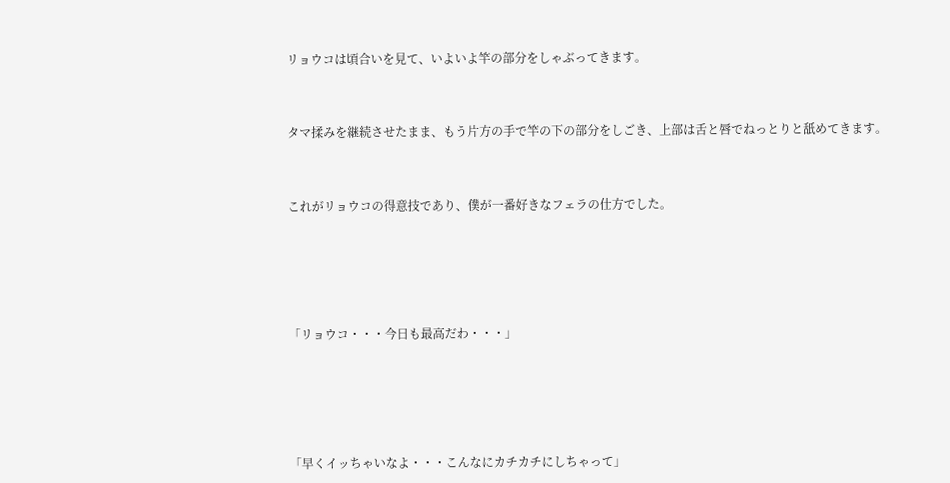リョウコは頃合いを見て、いよいよ竿の部分をしゃぶってきます。



タマ揉みを継続させたまま、もう片方の手で竿の下の部分をしごき、上部は舌と唇でねっとりと舐めてきます。



これがリョウコの得意技であり、僕が一番好きなフェラの仕方でした。






「リョウコ・・・今日も最高だわ・・・」






「早くイッちゃいなよ・・・こんなにカチカチにしちゃって」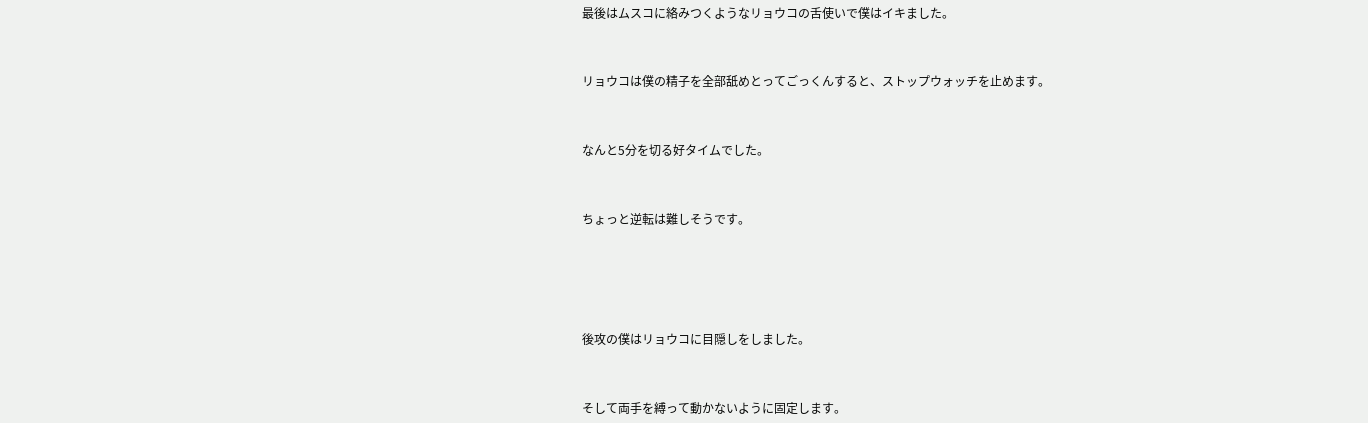最後はムスコに絡みつくようなリョウコの舌使いで僕はイキました。



リョウコは僕の精子を全部舐めとってごっくんすると、ストップウォッチを止めます。



なんと5分を切る好タイムでした。



ちょっと逆転は難しそうです。






後攻の僕はリョウコに目隠しをしました。



そして両手を縛って動かないように固定します。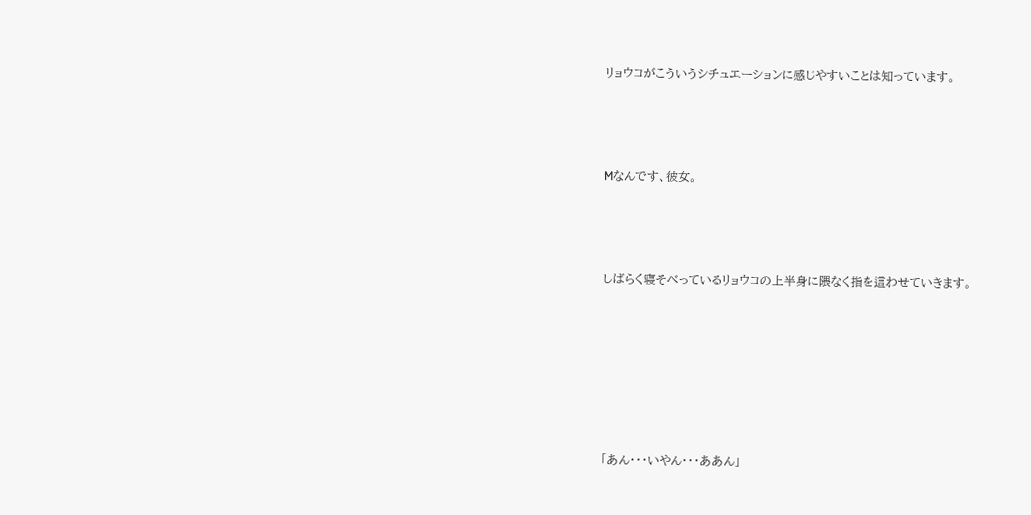リョウコがこういうシチュエーションに感じやすいことは知っています。



Mなんです、彼女。



しばらく寝そべっているリョウコの上半身に隈なく指を這わせていきます。






「あん・・・いやん・・・ああん」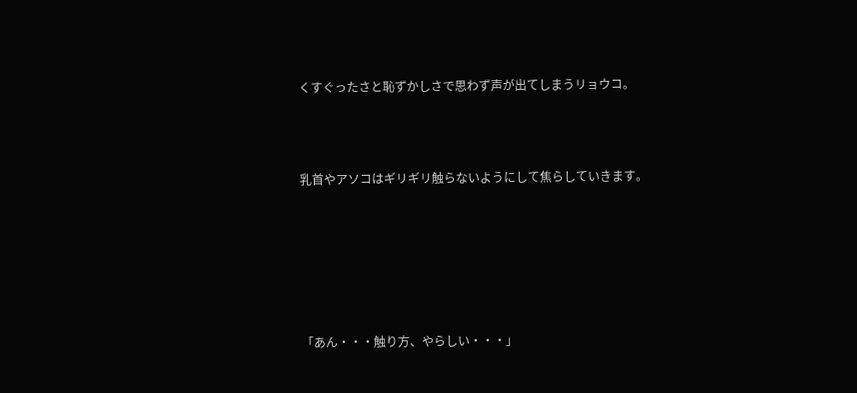くすぐったさと恥ずかしさで思わず声が出てしまうリョウコ。



乳首やアソコはギリギリ触らないようにして焦らしていきます。






「あん・・・触り方、やらしい・・・」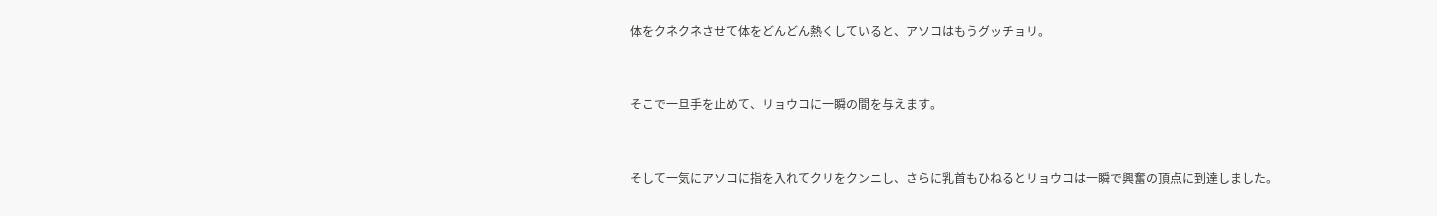体をクネクネさせて体をどんどん熱くしていると、アソコはもうグッチョリ。



そこで一旦手を止めて、リョウコに一瞬の間を与えます。



そして一気にアソコに指を入れてクリをクンニし、さらに乳首もひねるとリョウコは一瞬で興奮の頂点に到達しました。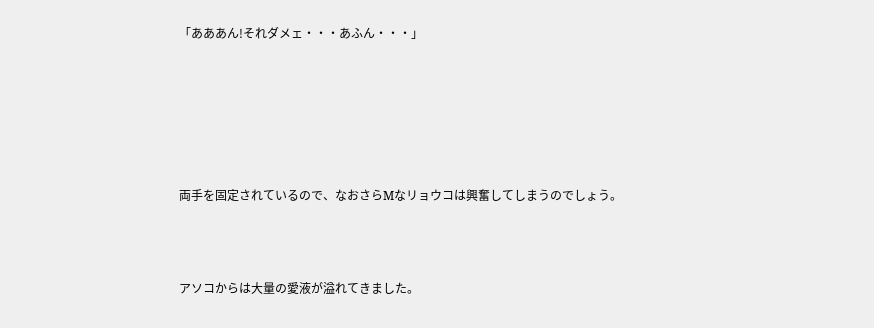「あああん!それダメェ・・・あふん・・・」






両手を固定されているので、なおさらMなリョウコは興奮してしまうのでしょう。



アソコからは大量の愛液が溢れてきました。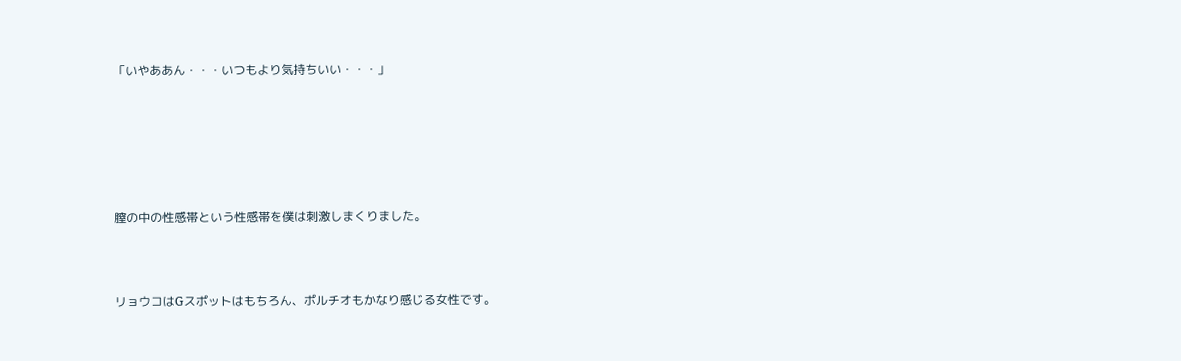「いやああん・・・いつもより気持ちいい・・・」






膣の中の性感帯という性感帯を僕は刺激しまくりました。



リョウコはGスポットはもちろん、ポルチオもかなり感じる女性です。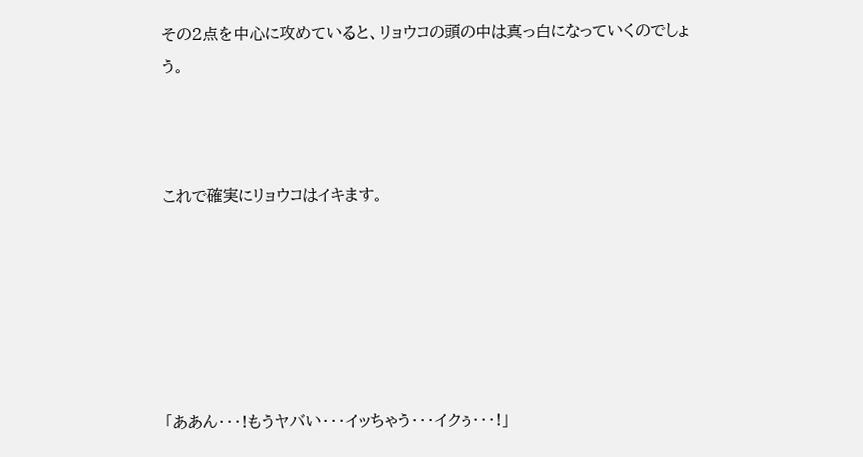その2点を中心に攻めていると、リョウコの頭の中は真っ白になっていくのでしょう。



これで確実にリョウコはイキます。






「ああん・・・!もうヤバい・・・イッちゃう・・・イクぅ・・・!」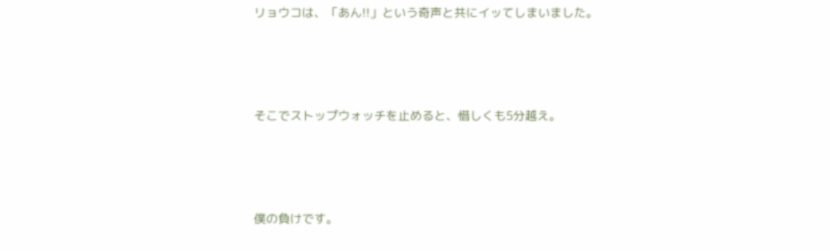リョウコは、「あん!!」という奇声と共にイッてしまいました。



そこでストップウォッチを止めると、惜しくも5分越え。



僕の負けです。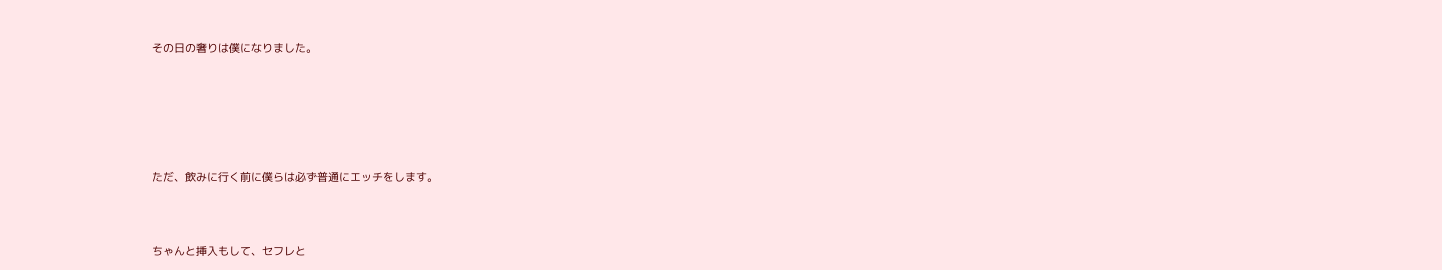その日の奢りは僕になりました。






ただ、飲みに行く前に僕らは必ず普通にエッチをします。



ちゃんと挿入もして、セフレと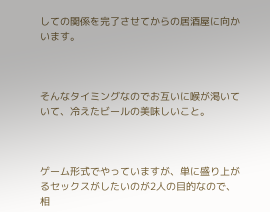しての関係を完了させてからの居酒屋に向かいます。



そんなタイミングなのでお互いに喉が渇いていて、冷えたビールの美味しいこと。



ゲーム形式でやっていますが、単に盛り上がるセックスがしたいのが2人の目的なので、相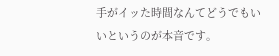手がイッた時間なんてどうでもいいというのが本音です。